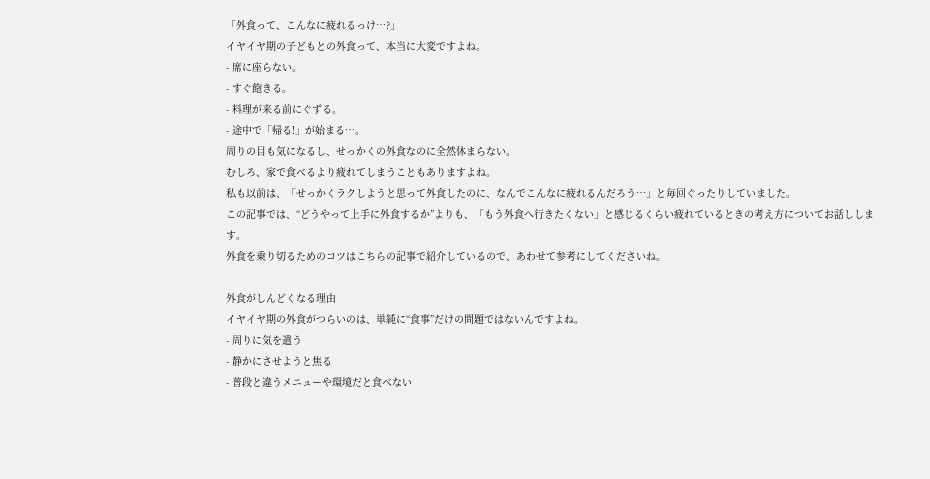「外食って、こんなに疲れるっけ…?」
イヤイヤ期の子どもとの外食って、本当に大変ですよね。
- 席に座らない。
- すぐ飽きる。
- 料理が来る前にぐずる。
- 途中で「帰る!」が始まる…。
周りの目も気になるし、せっかくの外食なのに全然休まらない。
むしろ、家で食べるより疲れてしまうこともありますよね。
私も以前は、「せっかくラクしようと思って外食したのに、なんでこんなに疲れるんだろう…」と毎回ぐったりしていました。
この記事では、“どうやって上手に外食するか”よりも、「もう外食へ行きたくない」と感じるくらい疲れているときの考え方についてお話しします。
外食を乗り切るためのコツはこちらの記事で紹介しているので、あわせて参考にしてくださいね。

外食がしんどくなる理由
イヤイヤ期の外食がつらいのは、単純に“食事”だけの問題ではないんですよね。
- 周りに気を遣う
- 静かにさせようと焦る
- 普段と違うメニューや環境だと食べない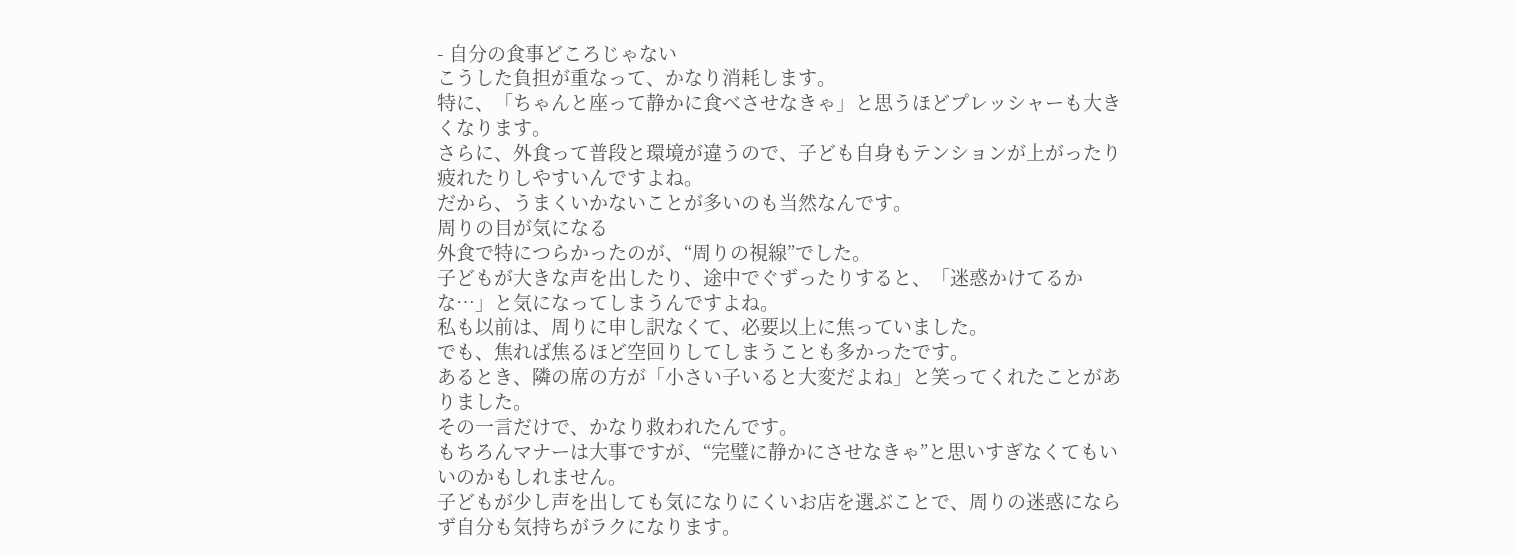- 自分の食事どころじゃない
こうした負担が重なって、かなり消耗します。
特に、「ちゃんと座って静かに食べさせなきゃ」と思うほどプレッシャーも大きくなります。
さらに、外食って普段と環境が違うので、子ども自身もテンションが上がったり疲れたりしやすいんですよね。
だから、うまくいかないことが多いのも当然なんです。
周りの目が気になる
外食で特につらかったのが、“周りの視線”でした。
子どもが大きな声を出したり、途中でぐずったりすると、「迷惑かけてるかな…」と気になってしまうんですよね。
私も以前は、周りに申し訳なくて、必要以上に焦っていました。
でも、焦れば焦るほど空回りしてしまうことも多かったです。
あるとき、隣の席の方が「小さい子いると大変だよね」と笑ってくれたことがありました。
その一言だけで、かなり救われたんです。
もちろんマナーは大事ですが、“完璧に静かにさせなきゃ”と思いすぎなくてもいいのかもしれません。
子どもが少し声を出しても気になりにくいお店を選ぶことで、周りの迷惑にならず自分も気持ちがラクになります。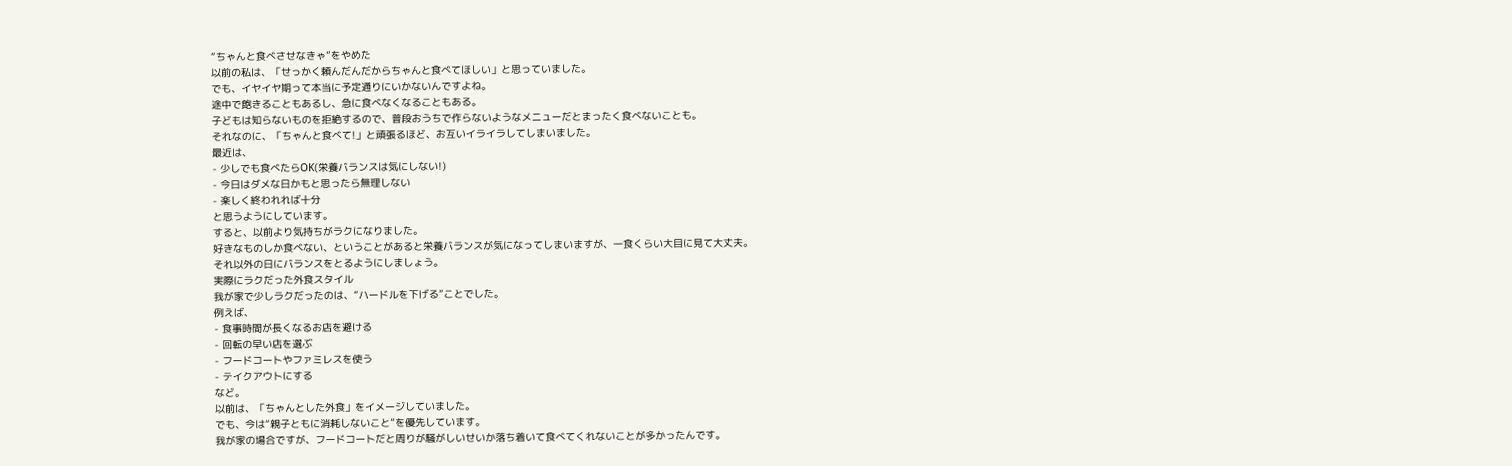“ちゃんと食べさせなきゃ”をやめた
以前の私は、「せっかく頼んだんだからちゃんと食べてほしい」と思っていました。
でも、イヤイヤ期って本当に予定通りにいかないんですよね。
途中で飽きることもあるし、急に食べなくなることもある。
子どもは知らないものを拒絶するので、普段おうちで作らないようなメニューだとまったく食べないことも。
それなのに、「ちゃんと食べて!」と頑張るほど、お互いイライラしてしまいました。
最近は、
- 少しでも食べたらOK(栄養バランスは気にしない!)
- 今日はダメな日かもと思ったら無理しない
- 楽しく終われれば十分
と思うようにしています。
すると、以前より気持ちがラクになりました。
好きなものしか食べない、ということがあると栄養バランスが気になってしまいますが、一食くらい大目に見て大丈夫。
それ以外の日にバランスをとるようにしましょう。
実際にラクだった外食スタイル
我が家で少しラクだったのは、“ハードルを下げる”ことでした。
例えば、
- 食事時間が長くなるお店を避ける
- 回転の早い店を選ぶ
- フードコートやファミレスを使う
- テイクアウトにする
など。
以前は、「ちゃんとした外食」をイメージしていました。
でも、今は“親子ともに消耗しないこと”を優先しています。
我が家の場合ですが、フードコートだと周りが騒がしいせいか落ち着いて食べてくれないことが多かったんです。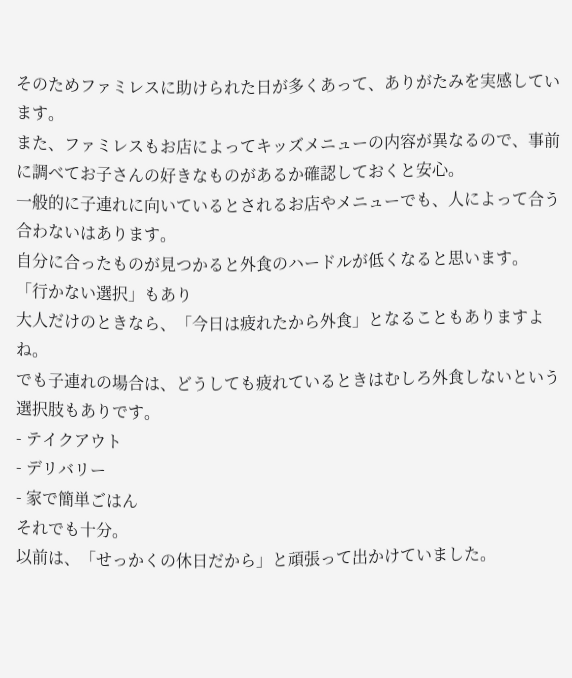そのためファミレスに助けられた日が多くあって、ありがたみを実感しています。
また、ファミレスもお店によってキッズメニューの内容が異なるので、事前に調べてお子さんの好きなものがあるか確認しておくと安心。
一般的に子連れに向いているとされるお店やメニューでも、人によって合う合わないはあります。
自分に合ったものが見つかると外食のハードルが低くなると思います。
「行かない選択」もあり
大人だけのときなら、「今日は疲れたから外食」となることもありますよね。
でも子連れの場合は、どうしても疲れているときはむしろ外食しないという選択肢もありです。
- テイクアウト
- デリバリー
- 家で簡単ごはん
それでも十分。
以前は、「せっかくの休日だから」と頑張って出かけていました。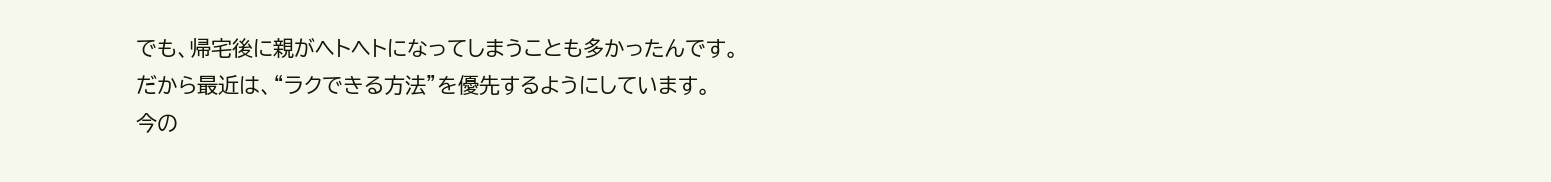でも、帰宅後に親がヘトヘトになってしまうことも多かったんです。
だから最近は、“ラクできる方法”を優先するようにしています。
今の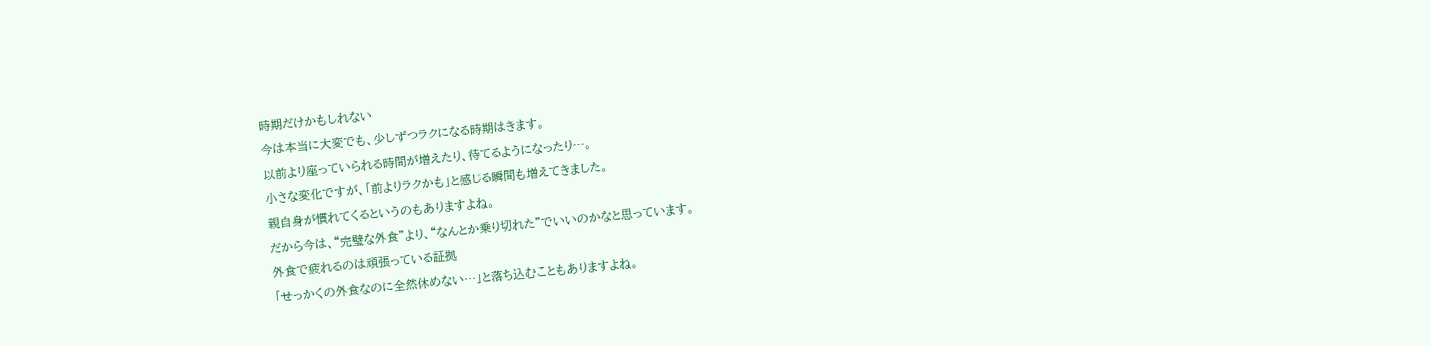時期だけかもしれない
今は本当に大変でも、少しずつラクになる時期はきます。
以前より座っていられる時間が増えたり、待てるようになったり…。
小さな変化ですが、「前よりラクかも」と感じる瞬間も増えてきました。
親自身が慣れてくるというのもありますよね。
だから今は、“完璧な外食”より、“なんとか乗り切れた”でいいのかなと思っています。
外食で疲れるのは頑張っている証拠
「せっかくの外食なのに全然休めない…」と落ち込むこともありますよね。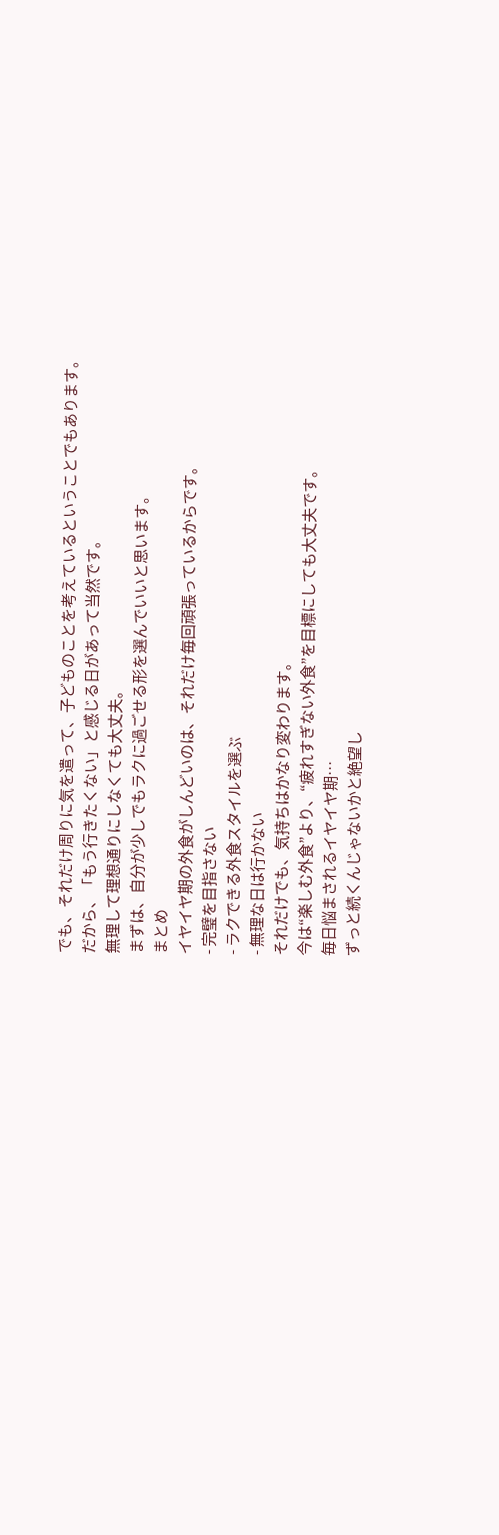でも、それだけ周りに気を遣って、子どものことを考えているということでもあります。
だから、「もう行きたくない」と感じる日があって当然です。
無理して理想通りにしなくても大丈夫。
まずは、自分が少しでもラクに過ごせる形を選んでいいと思います。
まとめ
イヤイヤ期の外食がしんどいのは、それだけ毎回頑張っているからです。
- 完璧を目指さない
- ラクできる外食スタイルを選ぶ
- 無理な日は行かない
それだけでも、気持ちはかなり変わります。
今は“楽しむ外食”より、“疲れすぎない外食”を目標にしても大丈夫です。
毎日悩まされるイヤイヤ期…
ずっと続くんじゃないかと絶望し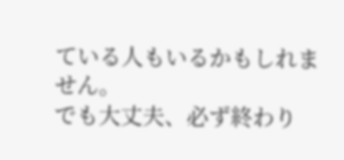ている人もいるかもしれません。
でも大丈夫、必ず終わり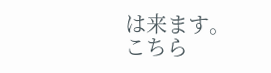は来ます。
こちら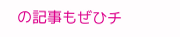の記事もぜひチ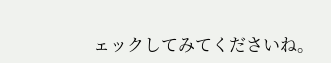ェックしてみてくださいね。